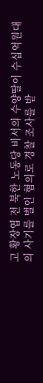고 황장엽 전 북한 노동당 비서의 수양딸이 수십억원대의 사기를 벌인 혐의로 경찰 조사를 받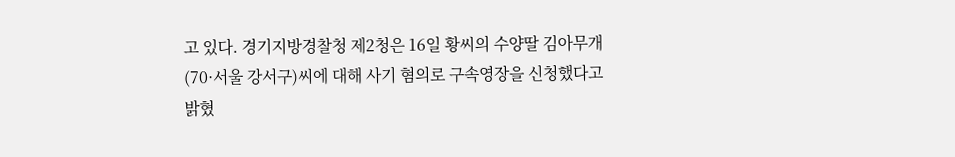고 있다. 경기지방경찰청 제2청은 16일 황씨의 수양딸 김아무개(70·서울 강서구)씨에 대해 사기 혐의로 구속영장을 신청했다고 밝혔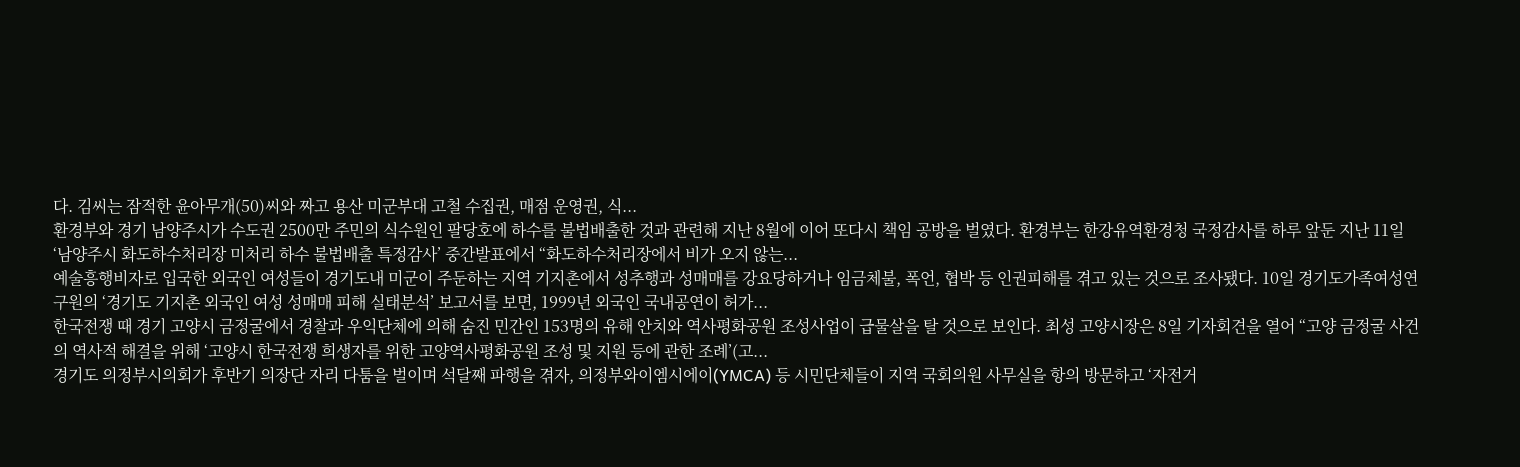다. 김씨는 잠적한 윤아무개(50)씨와 짜고 용산 미군부대 고철 수집권, 매점 운영권, 식...
환경부와 경기 남양주시가 수도권 2500만 주민의 식수원인 팔당호에 하수를 불법배출한 것과 관련해 지난 8월에 이어 또다시 책임 공방을 벌였다. 환경부는 한강유역환경청 국정감사를 하루 앞둔 지난 11일 ‘남양주시 화도하수처리장 미처리 하수 불법배출 특정감사’ 중간발표에서 “화도하수처리장에서 비가 오지 않는...
예술흥행비자로 입국한 외국인 여성들이 경기도내 미군이 주둔하는 지역 기지촌에서 성추행과 성매매를 강요당하거나 임금체불, 폭언, 협박 등 인권피해를 겪고 있는 것으로 조사됐다. 10일 경기도가족여성연구원의 ‘경기도 기지촌 외국인 여성 성매매 피해 실태분석’ 보고서를 보면, 1999년 외국인 국내공연이 허가...
한국전쟁 때 경기 고양시 금정굴에서 경찰과 우익단체에 의해 숨진 민간인 153명의 유해 안치와 역사평화공원 조성사업이 급물살을 탈 것으로 보인다. 최성 고양시장은 8일 기자회견을 열어 “고양 금정굴 사건의 역사적 해결을 위해 ‘고양시 한국전쟁 희생자를 위한 고양역사평화공원 조성 및 지원 등에 관한 조례’(고...
경기도 의정부시의회가 후반기 의장단 자리 다툼을 벌이며 석달째 파행을 겪자, 의정부와이엠시에이(YMCA) 등 시민단체들이 지역 국회의원 사무실을 항의 방문하고 ‘자전거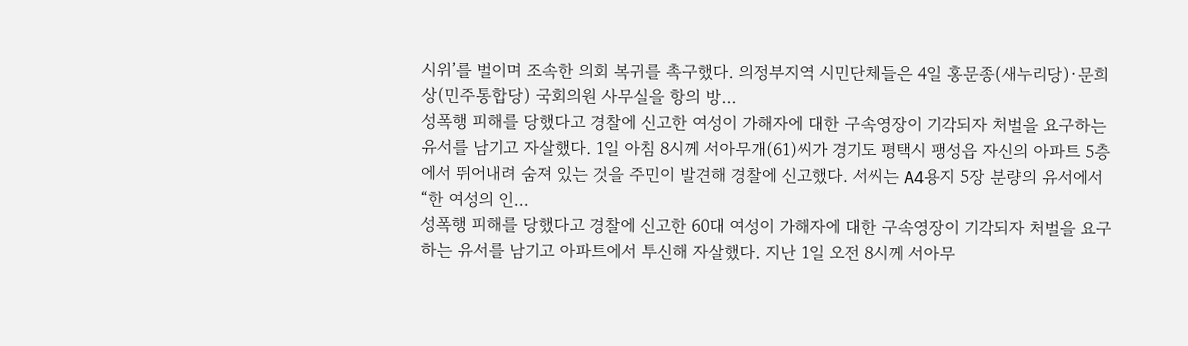시위’를 벌이며 조속한 의회 복귀를 촉구했다. 의정부지역 시민단체들은 4일 홍문종(새누리당)·문희상(민주통합당) 국회의원 사무실을 항의 방...
성폭행 피해를 당했다고 경찰에 신고한 여성이 가해자에 대한 구속영장이 기각되자 처벌을 요구하는 유서를 남기고 자살했다. 1일 아침 8시께 서아무개(61)씨가 경기도 평택시 팽성읍 자신의 아파트 5층에서 뛰어내려 숨져 있는 것을 주민이 발견해 경찰에 신고했다. 서씨는 A4용지 5장 분량의 유서에서 “한 여성의 인...
성폭행 피해를 당했다고 경찰에 신고한 60대 여성이 가해자에 대한 구속영장이 기각되자 처벌을 요구하는 유서를 남기고 아파트에서 투신해 자살했다. 지난 1일 오전 8시께 서아무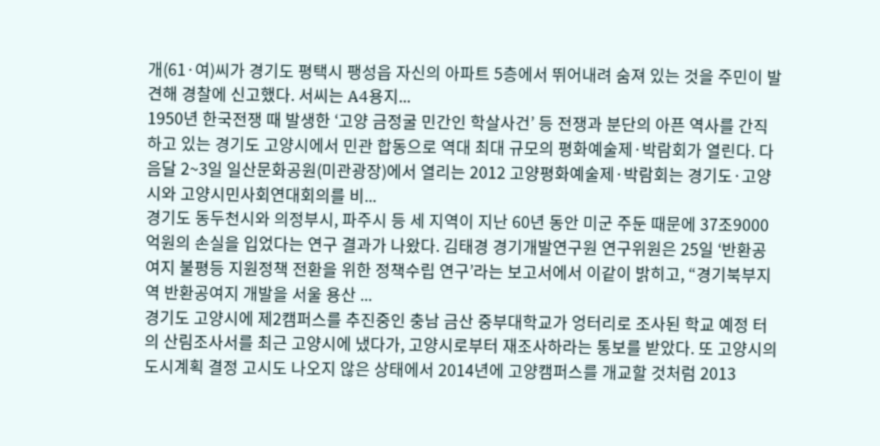개(61·여)씨가 경기도 평택시 팽성읍 자신의 아파트 5층에서 뛰어내려 숨져 있는 것을 주민이 발견해 경찰에 신고했다. 서씨는 A4용지...
1950년 한국전쟁 때 발생한 ‘고양 금정굴 민간인 학살사건’ 등 전쟁과 분단의 아픈 역사를 간직하고 있는 경기도 고양시에서 민관 합동으로 역대 최대 규모의 평화예술제·박람회가 열린다. 다음달 2~3일 일산문화공원(미관광장)에서 열리는 2012 고양평화예술제·박람회는 경기도·고양시와 고양시민사회연대회의를 비...
경기도 동두천시와 의정부시, 파주시 등 세 지역이 지난 60년 동안 미군 주둔 때문에 37조9000억원의 손실을 입었다는 연구 결과가 나왔다. 김태경 경기개발연구원 연구위원은 25일 ‘반환공여지 불평등 지원정책 전환을 위한 정책수립 연구’라는 보고서에서 이같이 밝히고, “경기북부지역 반환공여지 개발을 서울 용산 ...
경기도 고양시에 제2캠퍼스를 추진중인 충남 금산 중부대학교가 엉터리로 조사된 학교 예정 터의 산림조사서를 최근 고양시에 냈다가, 고양시로부터 재조사하라는 통보를 받았다. 또 고양시의 도시계획 결정 고시도 나오지 않은 상태에서 2014년에 고양캠퍼스를 개교할 것처럼 2013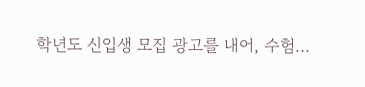학년도 신입생 모집 광고를 내어, 수험...